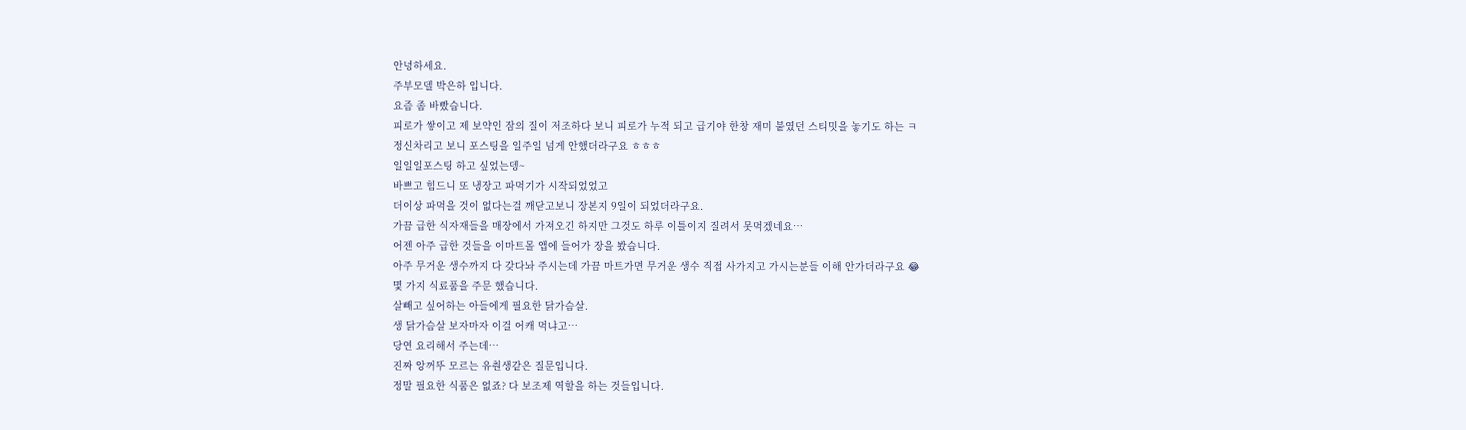안녕하세요.
주부모델 박은하 입니다.
요즘 좀 바빴습니다.
피로가 쌓이고 제 보약인 잠의 질이 저조하다 보니 피로가 누적 되고 급기야 한창 재미 붙였던 스티밋을 놓기도 하는 ㅋ
정신차리고 보니 포스팅을 일주일 넘게 안했더라구요 ㅎㅎㅎ
일일일포스팅 하고 싶었는뎅~
바쁘고 힘드니 또 냉장고 파먹기가 시작되었었고
더이상 파먹을 것이 없다는걸 깨닫고보니 장본지 9일이 되었더라구요.
가끔 급한 식자재들을 매장에서 가져오긴 하지만 그것도 하루 이틀이지 질려서 못먹겠네요…
어젠 아주 급한 것들을 이마트몰 앱에 들어가 장을 봤습니다.
아주 무거운 생수까지 다 갖다놔 주시는데 가끔 마트가면 무거운 생수 직접 사가지고 가시는분들 이해 안가더라구요 😂
몇 가지 식료품을 주문 했습니다.
살빼고 싶어하는 아들에게 필요한 닭가슴살.
생 닭가슴살 보자마자 이걸 어캐 먹냐고…
당연 요리해서 주는데…
진짜 앙꺼뚜 모르는 유춴생같은 질문입니다.
정말 필요한 식품은 없죠? 다 보조제 역할을 하는 것들입니다.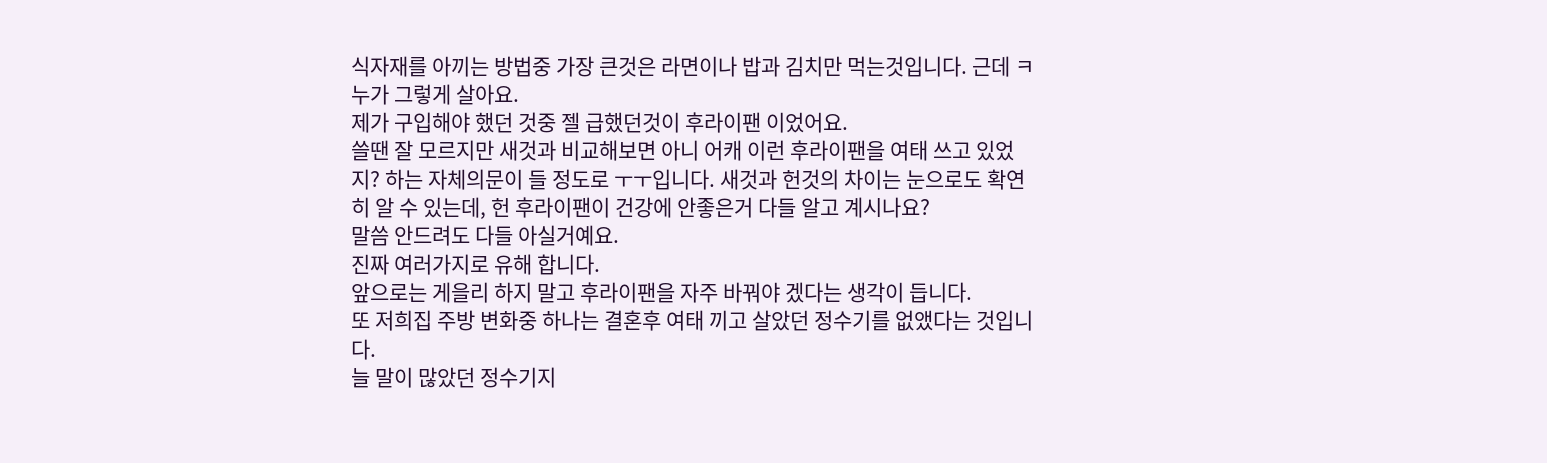식자재를 아끼는 방법중 가장 큰것은 라면이나 밥과 김치만 먹는것입니다. 근데 ㅋ 누가 그렇게 살아요.
제가 구입해야 했던 것중 젤 급했던것이 후라이팬 이었어요.
쓸땐 잘 모르지만 새것과 비교해보면 아니 어캐 이런 후라이팬을 여태 쓰고 있었지? 하는 자체의문이 들 정도로 ㅜㅜ입니다. 새것과 헌것의 차이는 눈으로도 확연히 알 수 있는데, 헌 후라이팬이 건강에 안좋은거 다들 알고 계시나요?
말씀 안드려도 다들 아실거예요.
진짜 여러가지로 유해 합니다.
앞으로는 게을리 하지 말고 후라이팬을 자주 바꿔야 겠다는 생각이 듭니다.
또 저희집 주방 변화중 하나는 결혼후 여태 끼고 살았던 정수기를 없앴다는 것입니다.
늘 말이 많았던 정수기지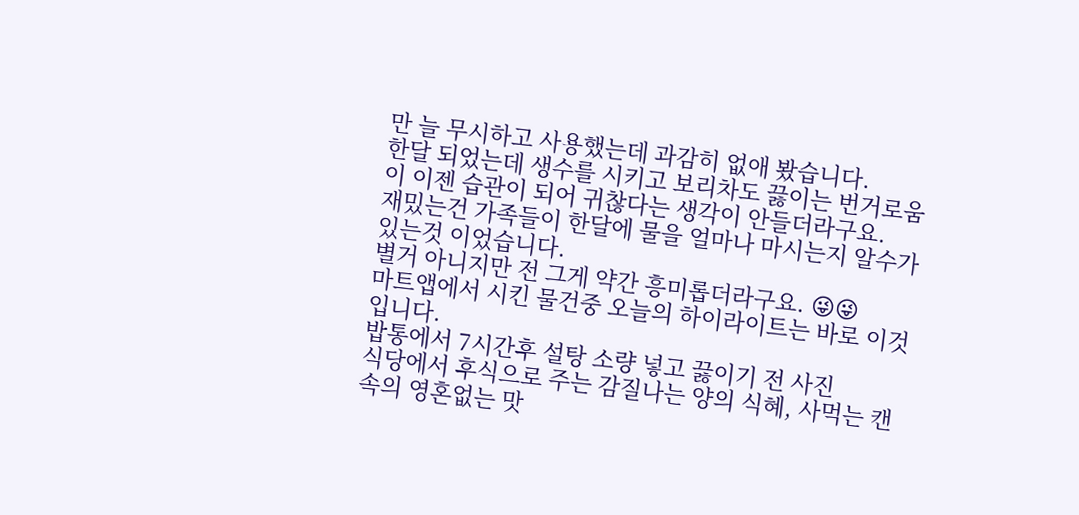만 늘 무시하고 사용했는데 과감히 없애 봤습니다.
한달 되었는데 생수를 시키고 보리차도 끓이는 번거로움이 이젠 습관이 되어 귀찮다는 생각이 안들더라구요.
재밌는건 가족들이 한달에 물을 얼마나 마시는지 알수가 있는것 이었습니다.
별거 아니지만 전 그게 약간 흥미롭더라구요. 😜😜
마트앱에서 시킨 물건중 오늘의 하이라이트는 바로 이것입니다.
밥통에서 7시간후 설탕 소량 넣고 끓이기 전 사진
식당에서 후식으로 주는 감질나는 양의 식혜, 사먹는 캔속의 영혼없는 맛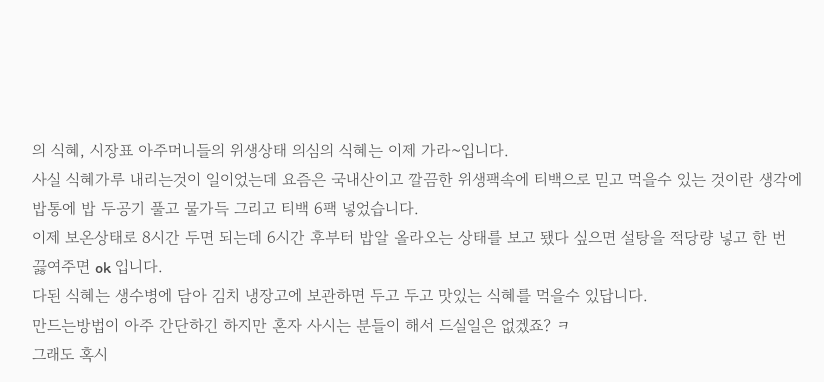의 식혜, 시장표 아주머니들의 위생상태 의심의 식혜는 이제 가라~입니다.
사실 식혜가루 내리는것이 일이었는데 요즘은 국내산이고 깔끔한 위생팩속에 티백으로 믿고 먹을수 있는 것이란 생각에 밥통에 밥 두공기 풀고 물가득 그리고 티백 6팩 넣었습니다.
이제 보온상태로 8시간 두면 되는데 6시간 후부터 밥알 올라오는 상태를 보고 됐다 싶으면 설탕을 적당량 넣고 한 번 끓여주면 ok 입니다.
다된 식혜는 생수병에 담아 김치 냉장고에 보관하면 두고 두고 맛있는 식혜를 먹을수 있답니다.
만드는방법이 아주 간단하긴 하지만 혼자 사시는 분들이 해서 드실일은 없겠죠? ㅋ
그래도 혹시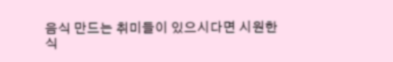음식 만드는 취미들이 있으시다면 시원한 식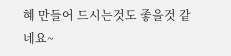혜 만들어 드시는것도 좋을것 같네요~